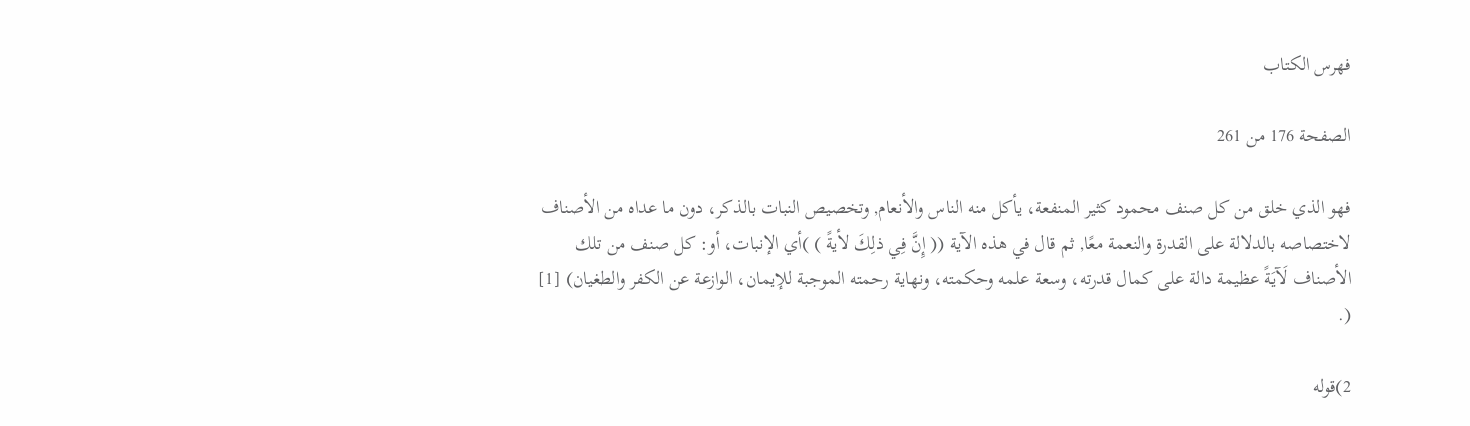فهرس الكتاب

الصفحة 176 من 261

فهو الذي خلق من كل صنف محمود كثير المنفعة، يأكل منه الناس والأنعام, وتخصيص النبات بالذكر، دون ما عداه من الأصناف لاختصاصه بالدلالة على القدرة والنعمة معًا, ثم قال في هذه الآية (( إِنَّ فِي ذلِكَ لأيةً ) )أي الإنبات، أو: كل صنف من تلك الأصناف لَآيَةً عظيمة دالة على كمال قدرته، وسعة علمه وحكمته، ونهاية رحمته الموجبة للإيمان، الوازعة عن الكفر والطغيان) [1] (.

2)قوله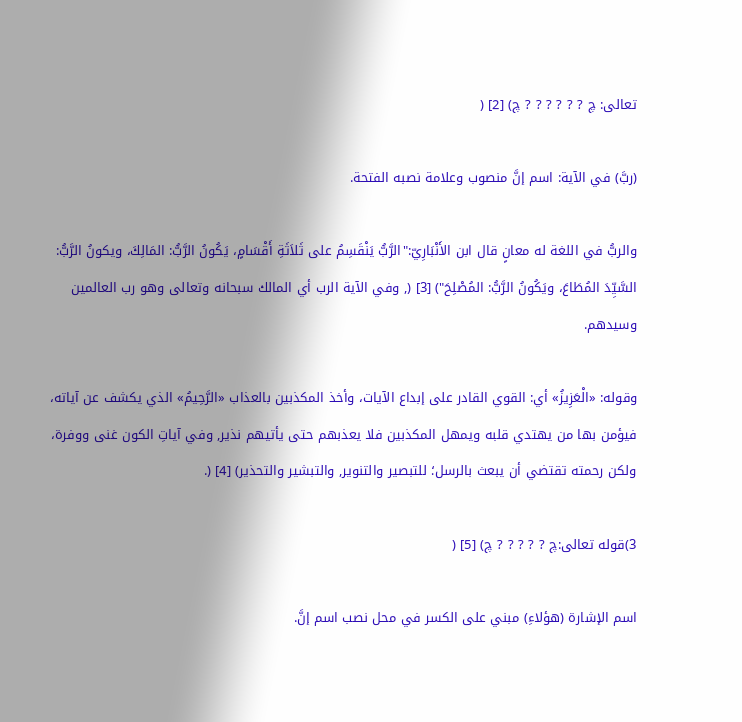تعالى: چ ? ? ? ? ? ? چ) [2] (

(ربَّ) في الآية: اسم إنَّ منصوب وعلامة نصبه الفتحة.

والربُّ في اللغة له معانٍ قال ابن الأَنْبَارِيّ:"الرَّبُّ يَنْقَسِمُ على ثَلاَثَةِ أَقْسَامٍ، يَكُونُ الرَّبُّ: المَالِكَ، ويكونُ الرَّبُّ: السَّيِّدَ المُطَاعَ، ويَكُونُ الرَّبُّ: المُصْلِحَ") [3] (, وفي الآية الرب أي المالك سبحانه وتعالى وهو رب العالمين وسيدهم.

وقوله: «الْعَزِيزُ» أي: القوي القادر على إبداع الآيات، وأخذ المكذبين بالعذاب «الرَّحِيمُ» الذي يكشف عن آياته، فيؤمن بها من يهتدي قلبه ويمهل المكذبين فلا يعذبهم حتى يأتيهم نذير, وفي آياتِ الكون غنى ووفرة، ولكن رحمته تقتضي أن يبعث بالرسل؛ للتبصير والتنوير, والتبشير والتحذير) [4] (.

3)قوله تعالى:چ ? ? ? ? ? چ) [5] (

اسم الإشارة (هؤلاءِ) مبني على الكسر في محل نصب اسم إنَّ.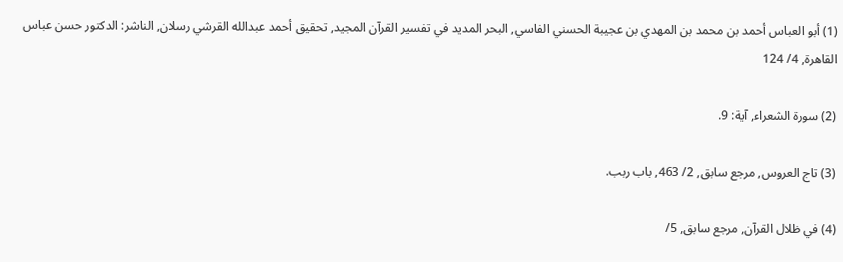(1) أبو العباس أحمد بن محمد بن المهدي بن عجيبة الحسني الفاسي, البحر المديد في تفسير القرآن المجيد, تحقيق أحمد عبدالله القرشي رسلان, الناشر: الدكتور حسن عباس القاهرة, 4/ 124

(2) سورة الشعراء, آية: 9.

(3) تاج العروس, مرجع سابق, 2/ 463, باب ربب.

(4) في ظلال القرآن, مرجع سابق, 5/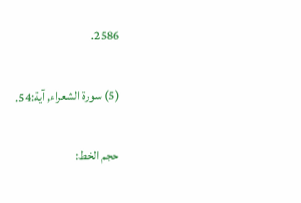2586.

(5) سورة الشعراء, آية:54.

حجم الخط: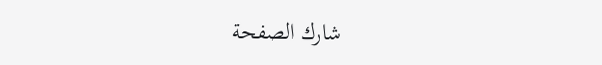شارك الصفحة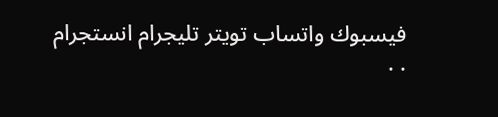فيسبوك واتساب تويتر تليجرام انستجرام
. .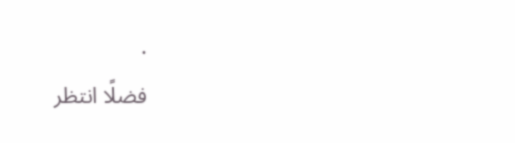.
فضلًا انتظر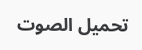تحميل الصوت